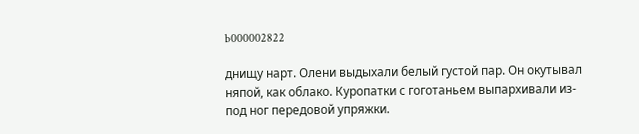b000002822

днищу нарт. Олени выдыхали белый густой пар. Он окутывал няпой, как облако. Куропатки с гоготаньем выпархивали из-под ног передовой упряжки.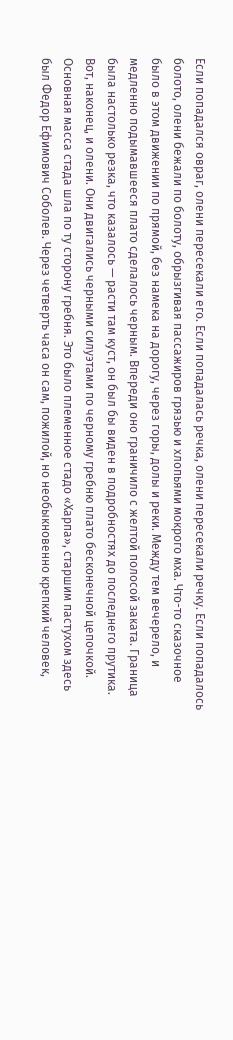Если попадался овраг, олени пересекали его. Если попадалась речка, олени пересекали речку. Если попадалось болото, олени бежали по болоту, обрызгивая пассажиров грязью и хлопьями мокрого мха. Что-то сказочное было в этом движении по прямой, без намека на дорогу, через горы, долы и реки. Между тем вечерело, и медленно подымавшееся плато сделалось черным. Впереди оно граничило с желтой полосой заката. Граница была настолько резка, что казалось — расти там куст, он был бы виден в подробностях до последнего прутика. Вот, наконец, и олени. Они двигались черными силуэтами по черному гребню плато бесконечной цепочкой. Основная масса стада шла по ту сторону гребня. Это было племенное стадо «Харпа», старшим пастухом здесь был Федор Ефимович Соболев. Через четверть часа он сам, пожилой, но необыкновенно крепкий человек,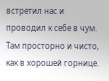встретил нас и проводил к себе в чум. Там просторно и чисто, как в хорошей горнице.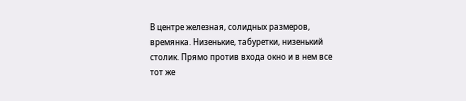В центре железная, солидных размеров, времянка. Низенькие, табуретки, низенький столик. Прямо против входа окно и в нем все тот же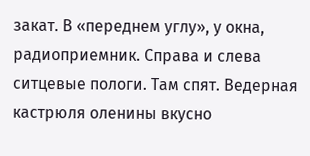закат. В «переднем углу», у окна, радиоприемник. Справа и слева ситцевые пологи. Там спят. Ведерная кастрюля оленины вкусно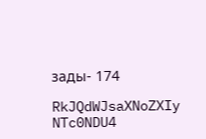зады- 174

RkJQdWJsaXNoZXIy NTc0NDU4